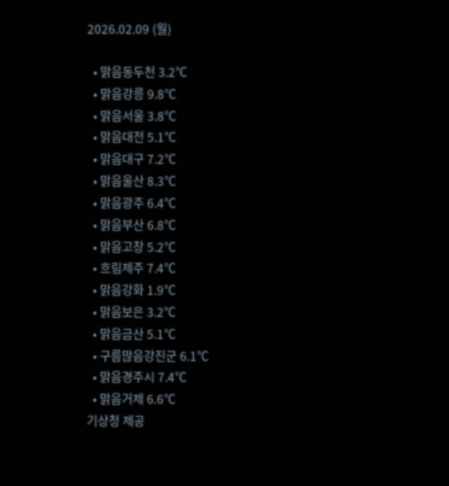2026.02.09 (월)

  • 맑음동두천 3.2℃
  • 맑음강릉 9.8℃
  • 맑음서울 3.8℃
  • 맑음대전 5.1℃
  • 맑음대구 7.2℃
  • 맑음울산 8.3℃
  • 맑음광주 6.4℃
  • 맑음부산 6.8℃
  • 맑음고창 5.2℃
  • 흐림제주 7.4℃
  • 맑음강화 1.9℃
  • 맑음보은 3.2℃
  • 맑음금산 5.1℃
  • 구름많음강진군 6.1℃
  • 맑음경주시 7.4℃
  • 맑음거제 6.6℃
기상청 제공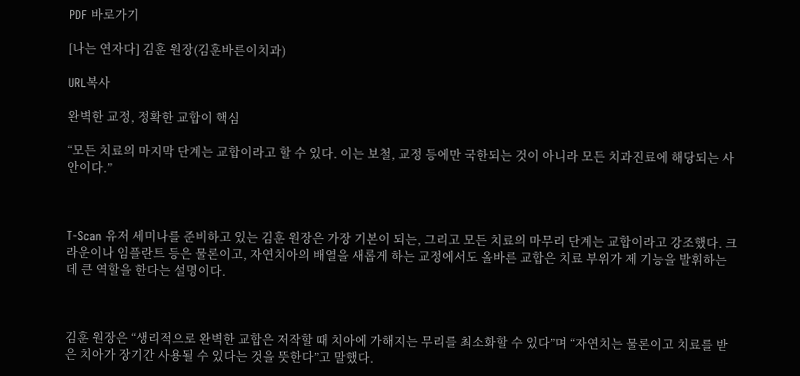PDF 바로가기

[나는 연자다] 김훈 원장(김훈바른이치과)

URL복사

완벽한 교정, 정확한 교합이 핵심

“모든 치료의 마지막 단계는 교합이라고 할 수 있다. 이는 보철, 교정 등에만 국한되는 것이 아니라 모든 치과진료에 해당되는 사안이다.”



T-Scan 유저 세미나를 준비하고 있는 김훈 원장은 가장 기본이 되는, 그리고 모든 치료의 마무리 단계는 교합이라고 강조했다. 크라운이나 임플란트 등은 물론이고, 자연치아의 배열을 새롭게 하는 교정에서도 올바른 교합은 치료 부위가 제 기능을 발휘하는 데 큰 역할을 한다는 설명이다.



김훈 원장은 “생리적으로 완벽한 교합은 저작할 때 치아에 가해지는 무리를 최소화할 수 있다”며 “자연치는 물론이고 치료를 받은 치아가 장기간 사용될 수 있다는 것을 뜻한다”고 말했다.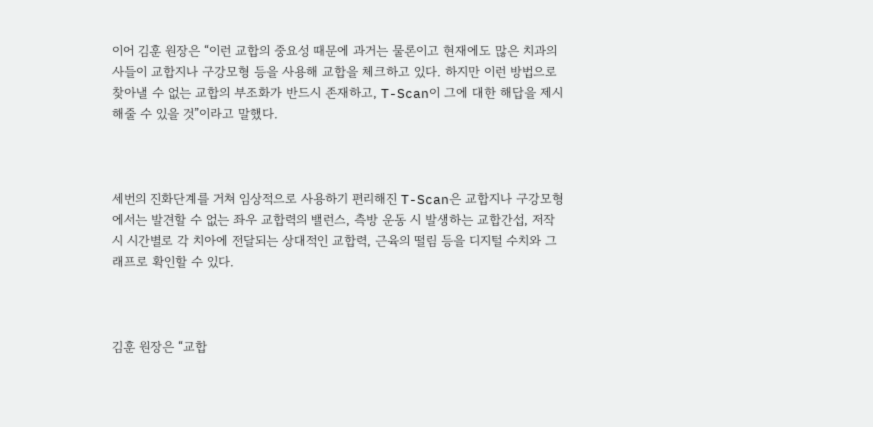이어 김훈 원장은 “이런 교합의 중요성 때문에 과거는 물론이고 현재에도 많은 치과의사들이 교합지나 구강모형 등을 사용해 교합을 체크하고 있다. 하지만 이런 방법으로 찾아낼 수 없는 교합의 부조화가 반드시 존재하고, T-Scan이 그에 대한 해답을 제시해줄 수 있을 것”이라고 말했다.



세번의 진화단계를 거쳐 임상적으로 사용하기 편리해진 T-Scan은 교합지나 구강모형에서는 발견할 수 없는 좌우 교합력의 밸런스, 측방 운동 시 발생하는 교합간섭, 저작 시 시간별로 각 치아에 전달되는 상대적인 교합력, 근육의 떨림 등을 디지털 수치와 그래프로 확인할 수 있다.



김훈 원장은 “교합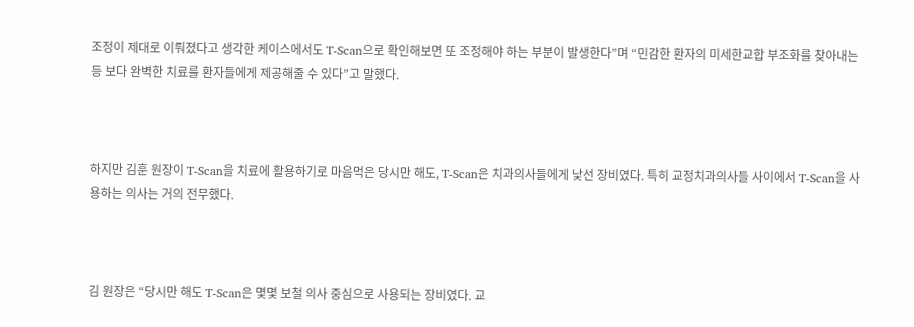조정이 제대로 이뤄졌다고 생각한 케이스에서도 T-Scan으로 확인해보면 또 조정해야 하는 부분이 발생한다”며 “민감한 환자의 미세한교합 부조화를 찾아내는 등 보다 완벽한 치료를 환자들에게 제공해줄 수 있다”고 말했다.



하지만 김훈 원장이 T-Scan을 치료에 활용하기로 마음먹은 당시만 해도, T-Scan은 치과의사들에게 낯선 장비였다. 특히 교정치과의사들 사이에서 T-Scan을 사용하는 의사는 거의 전무했다.



김 원장은 “당시만 해도 T-Scan은 몇몇 보철 의사 중심으로 사용되는 장비였다. 교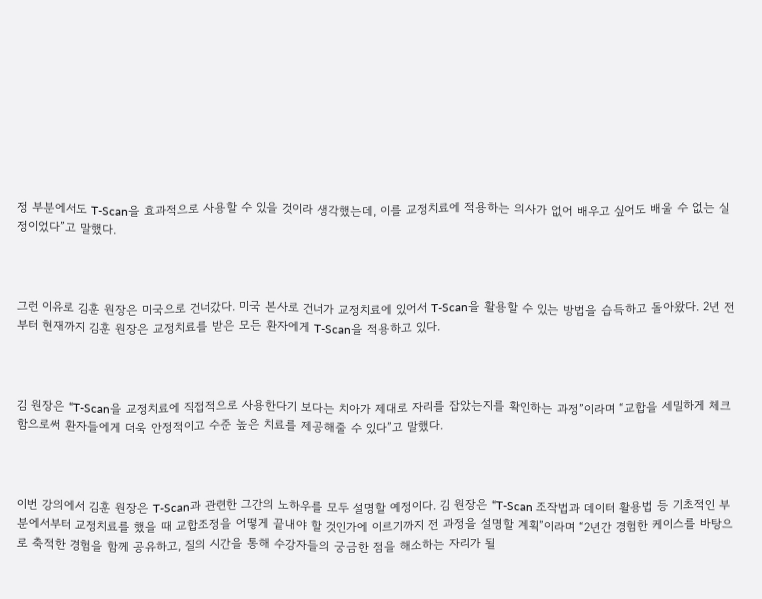정 부분에서도 T-Scan을 효과적으로 사용할 수 있을 것이라 생각했는데, 이를 교정치료에 적용하는 의사가 없어 배우고 싶어도 배울 수 없는 실정이었다”고 말했다.



그런 이유로 김훈 원장은 미국으로 건너갔다. 미국 본사로 건너가 교정치료에 있어서 T-Scan을 활용할 수 있는 방법을 습득하고 돌아왔다. 2년 전부터 현재까지 김훈 원장은 교정치료를 받은 모든 환자에게 T-Scan을 적용하고 있다.



김 원장은 “T-Scan을 교정치료에 직접적으로 사용한다기 보다는 치아가 제대로 자리를 잡았는지를 확인하는 과정”이라며 “교합을 세밀하게 체크함으로써 환자들에게 더욱 안정적이고 수준 높은 치료를 제공해줄 수 있다”고 말했다.



이번 강의에서 김훈 원장은 T-Scan과 관련한 그간의 노하우를 모두 설명할 예정이다. 김 원장은 “T-Scan 조작법과 데이터 활용법 등 기초적인 부분에서부터 교정치료를 했을 때 교합조정을 어떻게 끝내야 할 것인가에 이르기까지 전 과정을 설명할 계획”이라며 “2년간 경험한 케이스를 바탕으로 축적한 경험을 함께 공유하고, 질의 시간을 통해 수강자들의 궁금한 점을 해소하는 자리가 될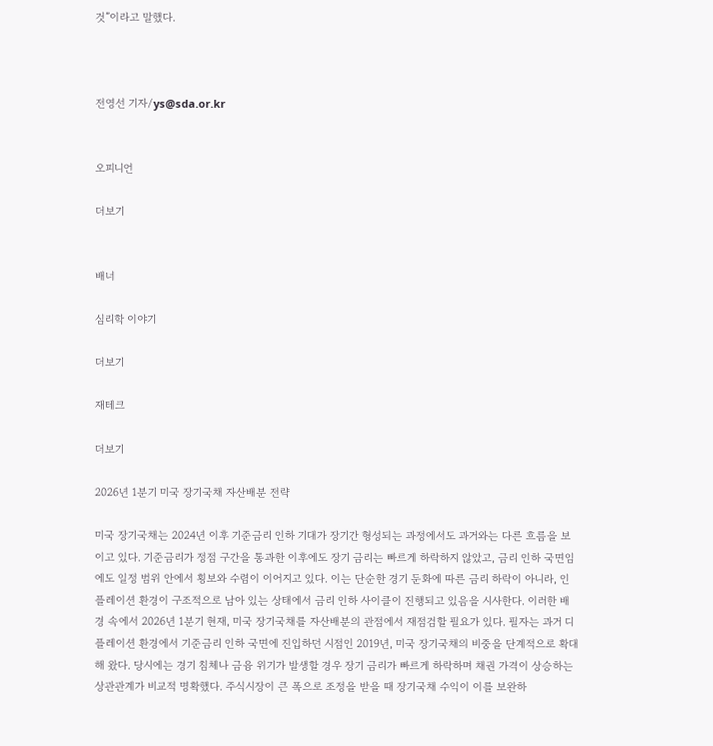것”이라고 말했다.



전영선 기자/ys@sda.or.kr


오피니언

더보기


배너

심리학 이야기

더보기

재테크

더보기

2026년 1분기 미국 장기국채 자산배분 전략

미국 장기국채는 2024년 이후 기준금리 인하 기대가 장기간 형성되는 과정에서도 과거와는 다른 흐름을 보이고 있다. 기준금리가 정점 구간을 통과한 이후에도 장기 금리는 빠르게 하락하지 않았고, 금리 인하 국면임에도 일정 범위 안에서 횡보와 수렴이 이어지고 있다. 이는 단순한 경기 둔화에 따른 금리 하락이 아니라, 인플레이션 환경이 구조적으로 남아 있는 상태에서 금리 인하 사이클이 진행되고 있음을 시사한다. 이러한 배경 속에서 2026년 1분기 현재, 미국 장기국채를 자산배분의 관점에서 재점검할 필요가 있다. 필자는 과거 디플레이션 환경에서 기준금리 인하 국면에 진입하던 시점인 2019년, 미국 장기국채의 비중을 단계적으로 확대해 왔다. 당시에는 경기 침체나 금융 위기가 발생할 경우 장기 금리가 빠르게 하락하며 채권 가격이 상승하는 상관관계가 비교적 명확했다. 주식시장이 큰 폭으로 조정을 받을 때 장기국채 수익이 이를 보완하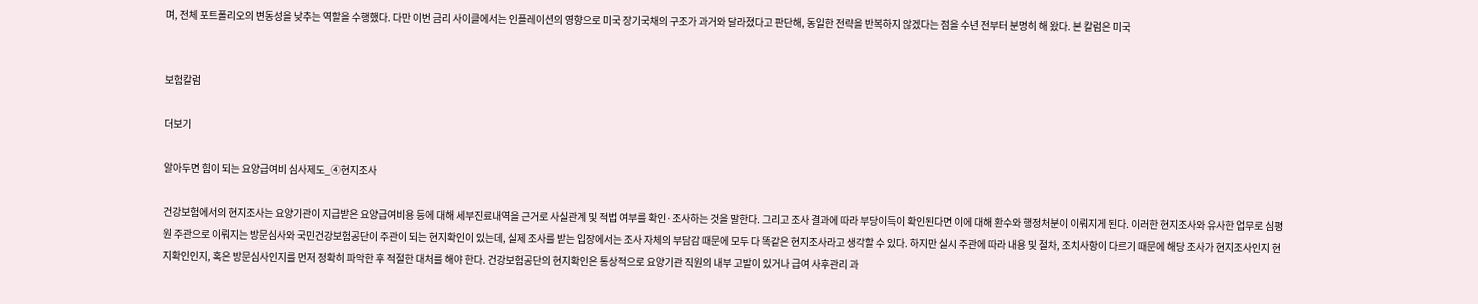며, 전체 포트폴리오의 변동성을 낮추는 역할을 수행했다. 다만 이번 금리 사이클에서는 인플레이션의 영향으로 미국 장기국채의 구조가 과거와 달라졌다고 판단해, 동일한 전략을 반복하지 않겠다는 점을 수년 전부터 분명히 해 왔다. 본 칼럼은 미국


보험칼럼

더보기

알아두면 힘이 되는 요양급여비 심사제도_④현지조사

건강보험에서의 현지조사는 요양기관이 지급받은 요양급여비용 등에 대해 세부진료내역을 근거로 사실관계 및 적법 여부를 확인·조사하는 것을 말한다. 그리고 조사 결과에 따라 부당이득이 확인된다면 이에 대해 환수와 행정처분이 이뤄지게 된다. 이러한 현지조사와 유사한 업무로 심평원 주관으로 이뤄지는 방문심사와 국민건강보험공단이 주관이 되는 현지확인이 있는데, 실제 조사를 받는 입장에서는 조사 자체의 부담감 때문에 모두 다 똑같은 현지조사라고 생각할 수 있다. 하지만 실시 주관에 따라 내용 및 절차, 조치사항이 다르기 때문에 해당 조사가 현지조사인지 현지확인인지, 혹은 방문심사인지를 먼저 정확히 파악한 후 적절한 대처를 해야 한다. 건강보험공단의 현지확인은 통상적으로 요양기관 직원의 내부 고발이 있거나 급여 사후관리 과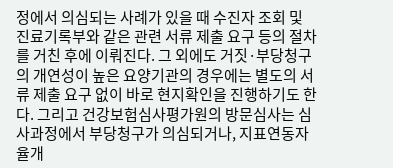정에서 의심되는 사례가 있을 때 수진자 조회 및 진료기록부와 같은 관련 서류 제출 요구 등의 절차를 거친 후에 이뤄진다. 그 외에도 거짓·부당청구의 개연성이 높은 요양기관의 경우에는 별도의 서류 제출 요구 없이 바로 현지확인을 진행하기도 한다. 그리고 건강보험심사평가원의 방문심사는 심사과정에서 부당청구가 의심되거나, 지표연동자율개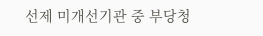선제 미개선기관 중 부당청